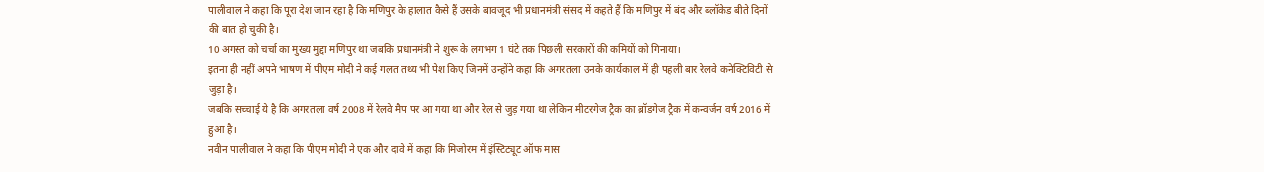पालीवाल ने कहा कि पूरा देश जान रहा है कि मणिपुर के हालात कैसे हैं उसके बावजूद भी प्रधानमंत्री संसद में कहते हैं कि मणिपुर में बंद और ब्लॉकेड बीते दिनों की बात हो चुकी है।
10 अगस्त को चर्चा का मुख्य मुद्दा मणिपुर था जबकि प्रधानमंत्री ने शुरू के लगभग 1 घंटे तक पिछली सरकारों की कमियों को गिनाया।
इतना ही नहीं अपने भाषण में पीएम मोदी ने कई गलत तथ्य भी पेश किए जिनमें उन्होंने कहा कि अगरतला उनके कार्यकाल में ही पहली बार रेलवे कनेक्टिविटी से जुड़ा है।
जबकि सच्चाई ये है कि अगरतला वर्ष 2008 में रेलवे मैप पर आ गया था और रेल से जुड़ गया था लेकिन मीटरगेज ट्रैक का ब्रॉडगेज ट्रैक में कन्वर्जन वर्ष 2016 में हुआ है।
नवीन पालीवाल ने कहा कि पीएम मोदी ने एक और दावे में कहा कि मिजोरम में इंस्टिट्यूट ऑफ मास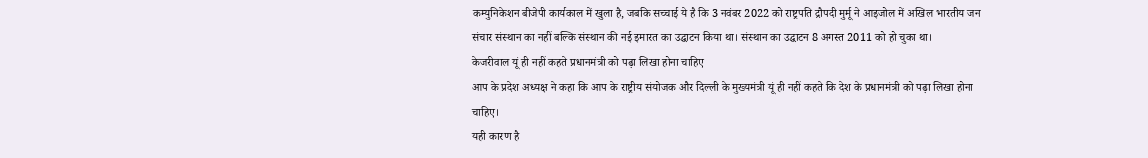कम्युनिकेशन बीजेपी कार्यकाल में खुला है, जबकि सच्चाई ये है कि 3 नवंबर 2022 को राष्ट्रपति द्रौपदी मुर्मू ने आइजोल में अखिल भारतीय जन संचार संस्थान का नहीं बल्कि संस्थान की नई इमारत का उद्घाटन किया था। संस्थान का उद्घाटन 8 अगस्त 2011 को हो चुका था।
केजरीवाल यूं ही नहीं कहते प्रधानमंत्री को पढ़ा लिखा होना चाहिए
आप के प्रदेश अध्यक्ष ने कहा कि आप के राष्ट्रीय संयोजक और दिल्ली के मुख्यमंत्री यूं ही नहीं कहते कि देश के प्रधानमंत्री को पढ़ा लिखा होना चाहिए।
यही कारण है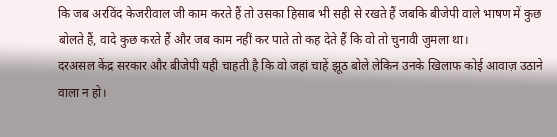कि जब अरविंद केजरीवाल जी काम करते हैं तो उसका हिसाब भी सही से रखते हैं जबकि बीजेपी वाले भाषण में कुछ बोलते हैं, वादे कुछ करते हैं और जब काम नहीं कर पाते तो कह देते हैं कि वो तो चुनावी जुमला था।
दरअसल केंद्र सरकार और बीजेपी यही चाहती है कि वो जहां चाहें झूठ बोले लेकिन उनके खिलाफ कोई आवाज़ उठाने वाला न हो।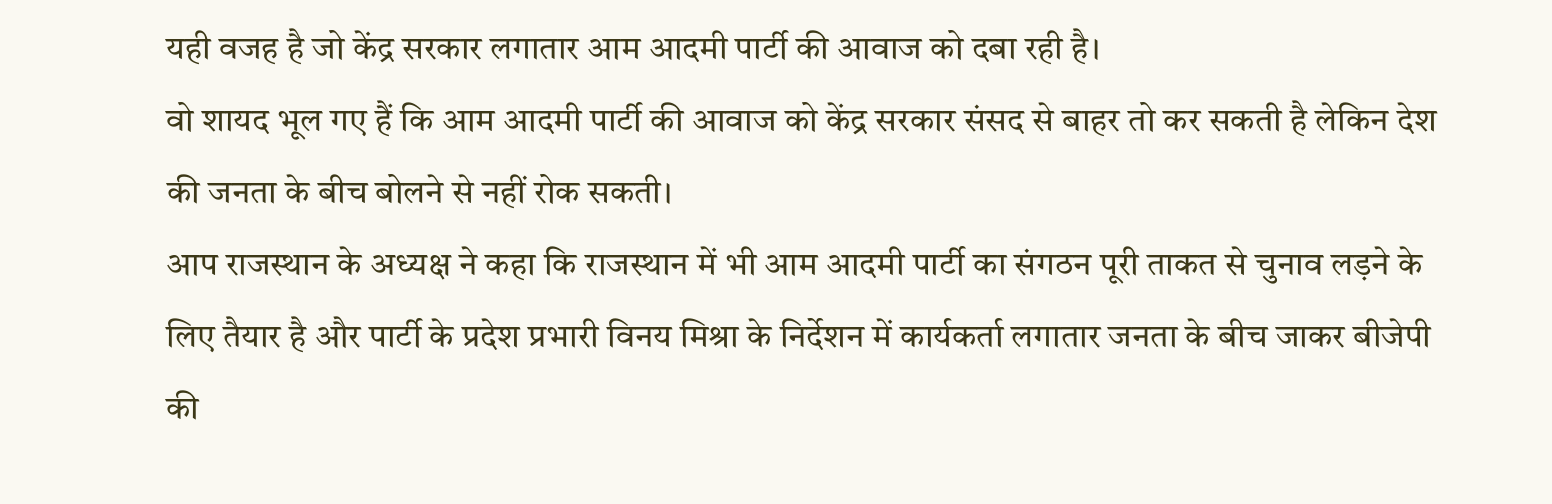यही वजह है जो केंद्र सरकार लगातार आम आदमी पार्टी की आवाज को दबा रही है।
वो शायद भूल गए हैं कि आम आदमी पार्टी की आवाज को केंद्र सरकार संसद से बाहर तो कर सकती है लेकिन देश की जनता के बीच बोलने से नहीं रोक सकती।
आप राजस्थान के अध्यक्ष ने कहा कि राजस्थान में भी आम आदमी पार्टी का संगठन पूरी ताकत से चुनाव लड़ने के लिए तैयार है और पार्टी के प्रदेश प्रभारी विनय मिश्रा के निर्देशन में कार्यकर्ता लगातार जनता के बीच जाकर बीजेपी की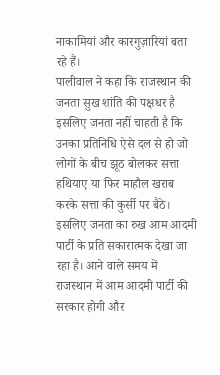नाकामियां और कारगुज़ारियां बता रहे हैं।
पालीवाल ने कहा कि राजस्थान की जनता सुख शांति की पक्षधर है इसलिए जनता नहीं चाहती है कि उनका प्रतिनिधि ऐसे दल से हो जो लोगों के बीच झूठ बोलकर सत्ता हथियाए या फिर माहौल खराब करके सत्ता की कुर्सी पर बैठे।
इसलिए जनता का रुख आम आदमी पार्टी के प्रति सकारात्मक देखा जा रहा है। आने वाले समय में राजस्थान में आम आदमी पार्टी की सरकार होगी और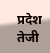प्रदेश तेजी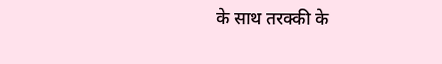के साथ तरक्की के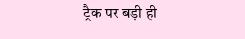ट्रैक पर बड़ी ही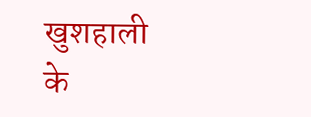खुशहाली के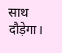साथ दौड़ेगा।